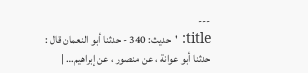---
title: 'حديث: 340 - حدثنا أبو النعمان قال : حدثنا أبو عوانة ، عن منصور ، عن إبراهيم… |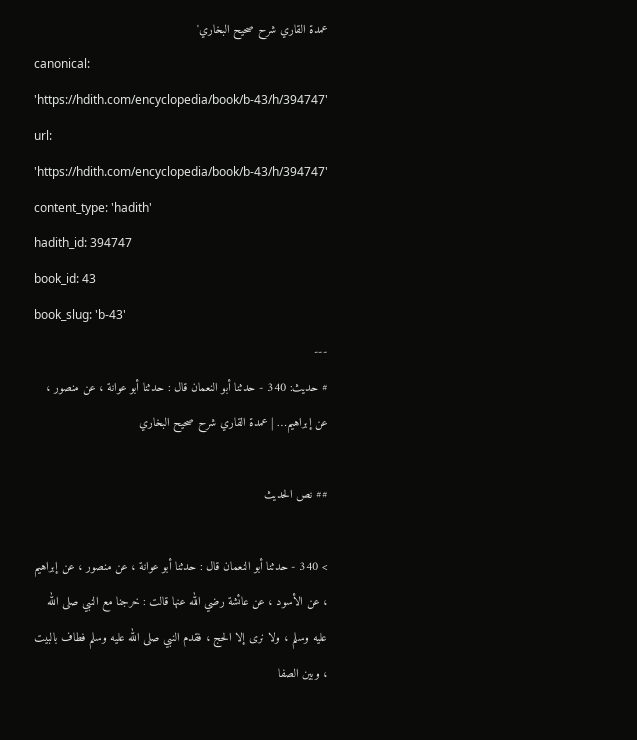عمدة القاري شرح صحيح البخاري'
canonical: 'https://hdith.com/encyclopedia/book/b-43/h/394747'
url: 'https://hdith.com/encyclopedia/book/b-43/h/394747'
content_type: 'hadith'
hadith_id: 394747
book_id: 43
book_slug: 'b-43'
---
# حديث: 340 - حدثنا أبو النعمان قال : حدثنا أبو عوانة ، عن منصور ، عن إبراهيم… | عمدة القاري شرح صحيح البخاري

## نص الحديث

> 340 - حدثنا أبو النعمان قال : حدثنا أبو عوانة ، عن منصور ، عن إبراهيم ، عن الأسود ، عن عائشة رضي الله عنها قالت : خرجنا مع النبي صلى الله عليه وسلم ، ولا نرى إلا الحج ، فقدم النبي صلى الله عليه وسلم فطاف بالبيت ، وبين الصفا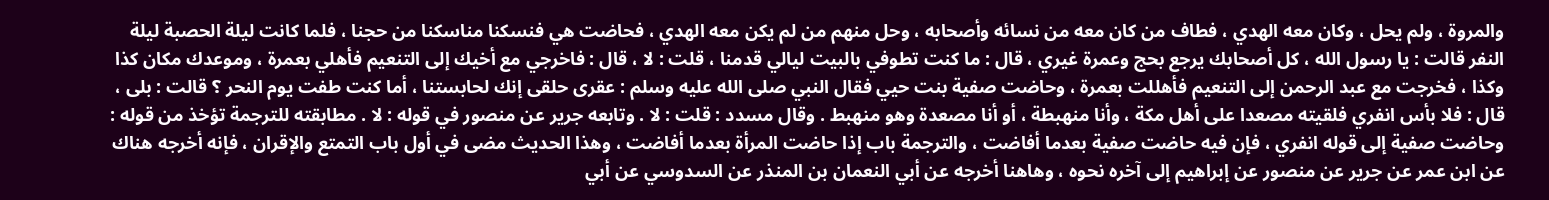والمروة ، ولم يحل ، وكان معه الهدي ، فطاف من كان معه من نسائه وأصحابه ، وحل منهم من لم يكن معه الهدي ، فحاضت هي فنسكنا مناسكنا من حجنا ، فلما كانت ليلة الحصبة ليلة النفر قالت : يا رسول الله ، كل أصحابك يرجع بحج وعمرة غيري ، قال : ما كنت تطوفي بالبيت ليالي قدمنا ، قلت : لا ، قال : فاخرجي مع أخيك إلى التنعيم فأهلي بعمرة ، وموعدك مكان كذا وكذا ، فخرجت مع عبد الرحمن إلى التنعيم فأهللت بعمرة ، وحاضت صفية بنت حيي فقال النبي صلى الله عليه وسلم : عقرى حلقى إنك لحابستنا ، أما كنت طفت يوم النحر ؟ قالت : بلى ، قال : فلا بأس انفري فلقيته مصعدا على أهل مكة ، وأنا منهبطة ، أو أنا مصعدة وهو منهبط . وقال مسدد : قلت : لا . وتابعه جرير عن منصور في قوله : لا . مطابقته للترجمة تؤخذ من قوله : وحاضت صفية إلى قوله انفري ، فإن فيه حاضت صفية بعدما أفاضت ، والترجمة باب إذا حاضت المرأة بعدما أفاضت ، وهذا الحديث مضى في أول باب التمتع والإقران ، فإنه أخرجه هناك عن ابن عمر عن جرير عن منصور عن إبراهيم إلى آخره نحوه ، وهاهنا أخرجه عن أبي النعمان بن المنذر عن السدوسي عن أبي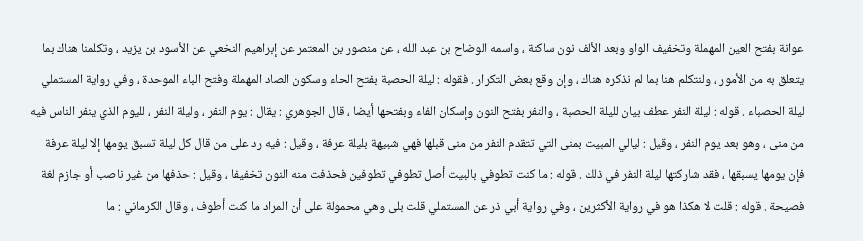عوانة بفتح العين المهملة وتخفيف الواو وبعد الألف نون ساكنة ، واسمه الوضاح بن عبد الله ، عن منصور بن المعتمر عن إبراهيم النخعي عن الأسود بن يزيد ، وتكلمنا هناك بما يتعلق به من الأمور ، ولنتكلم هنا بما لم نذكره هناك ، وإن وقع بعض التكرار . فقوله : ليلة الحصبة بفتح الحاء وسكون الصاد المهملة وفتح الباء الموحدة ، وفي رواية المستملي ليلة الحصباء . قوله : ليلة النفر عطف بيان لليلة الحصبة ، والنفر بفتح النون وإسكان الفاء وبفتحها أيضا ، قال الجوهري : يقال : يوم النفر ، وليلة النفر ، لليوم الذي ينفر الناس فيه من منى ، وهو بعد يوم النفر ، وقيل : ليالي المبيت بمنى التي تتقدم النفر من منى قبلها فهي شبيهة بليلة عرفة ، وقيل : فيه رد على من قال كل ليلة تسبق يومها إلا ليلة عرفة فإن يومها يسبقها ، فقد شاركتها ليلة النفر في ذلك . قوله : ما كنت تطوفي بالبيت أصل تطوفي تطوفين فحذفت منه النون تخفيفا ، وقيل : حذفها من غير ناصب أو جازم لغة فصيحة . قوله : قلت لا هكذا هو في رواية الأكثرين ، وفي رواية أبي ذر عن المستملي قلت بلى وهي محمولة على أن المراد ما كنت أطوف ، وقال الكرماني : ما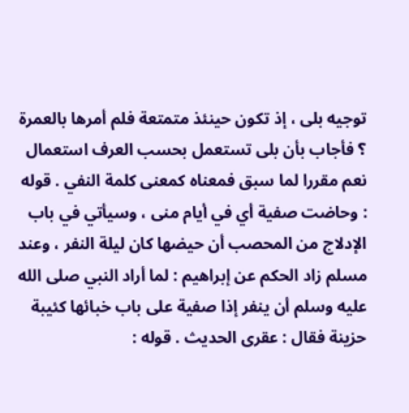توجيه بلى ، إذ تكون حينئذ متمتعة فلم أمرها بالعمرة ؟ فأجاب بأن بلى تستعمل بحسب العرف استعمال نعم مقررا لما سبق فمعناه كمعنى كلمة النفي . قوله : وحاضت صفية أي في أيام منى ، وسيأتي في باب الإدلاج من المحصب أن حيضها كان ليلة النفر ، وعند مسلم زاد الحكم عن إبراهيم : لما أراد النبي صلى الله عليه وسلم أن ينفر إذا صفية على باب خبائها كئيبة حزينة فقال : عقرى الحديث . قوله :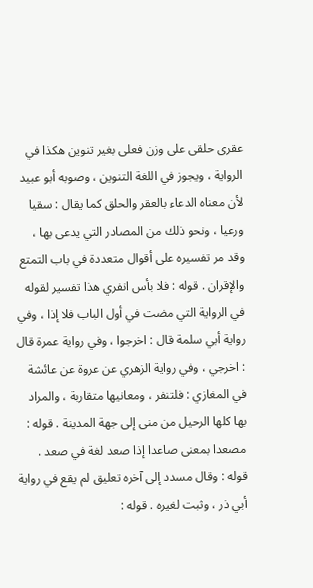عقرى حلقى على وزن فعلى بغير تنوين هكذا في الرواية ، ويجوز في اللغة التنوين ، وصوبه أبو عبيد لأن معناه الدعاء بالعقر والحلق كما يقال : سقيا ورعيا ، ونحو ذلك من المصادر التي يدعى بها ، وقد مر تفسيره على أقوال متعددة في باب التمتع والإقران . قوله : فلا بأس انفري هذا تفسير لقوله في الرواية التي مضت في أول الباب فلا إذا ، وفي رواية أبي سلمة قال : اخرجوا ، وفي رواية عمرة قال : اخرجي ، وفي رواية الزهري عن عروة عن عائشة في المغازي : فلتنفر ، ومعانيها متقاربة ، والمراد بها كلها الرحيل من منى إلى جهة المدينة . قوله : مصعدا بمعنى صاعدا إذا صعد لغة في صعد . قوله : وقال مسدد إلى آخره تعليق لم يقع في رواية أبي ذر ، وثبت لغيره . قوله :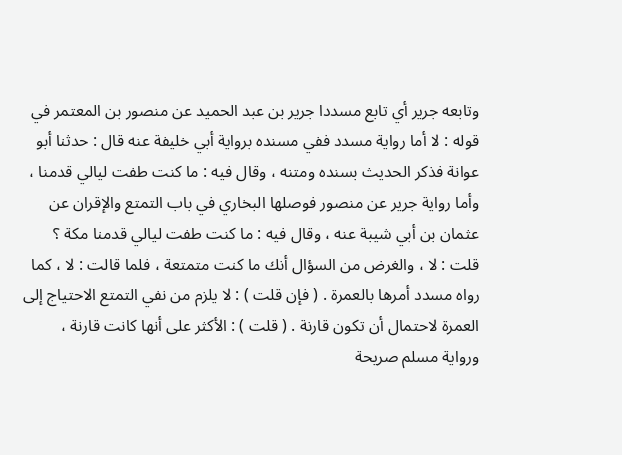وتابعه جرير أي تابع مسددا جرير بن عبد الحميد عن منصور بن المعتمر في قوله : لا أما رواية مسدد ففي مسنده برواية أبي خليفة عنه قال : حدثنا أبو عوانة فذكر الحديث بسنده ومتنه ، وقال فيه : ما كنت طفت ليالي قدمنا ، وأما رواية جرير عن منصور فوصلها البخاري في باب التمتع والإقران عن عثمان بن أبي شيبة عنه ، وقال فيه : ما كنت طفت ليالي قدمنا مكة ؟ قلت : لا ، والغرض من السؤال أنك ما كنت متمتعة ، فلما قالت : لا ، كما رواه مسدد أمرها بالعمرة . ( فإن قلت ) : لا يلزم من نفي التمتع الاحتياج إلى العمرة لاحتمال أن تكون قارنة . ( قلت ) : الأكثر على أنها كانت قارنة ، ورواية مسلم صريحة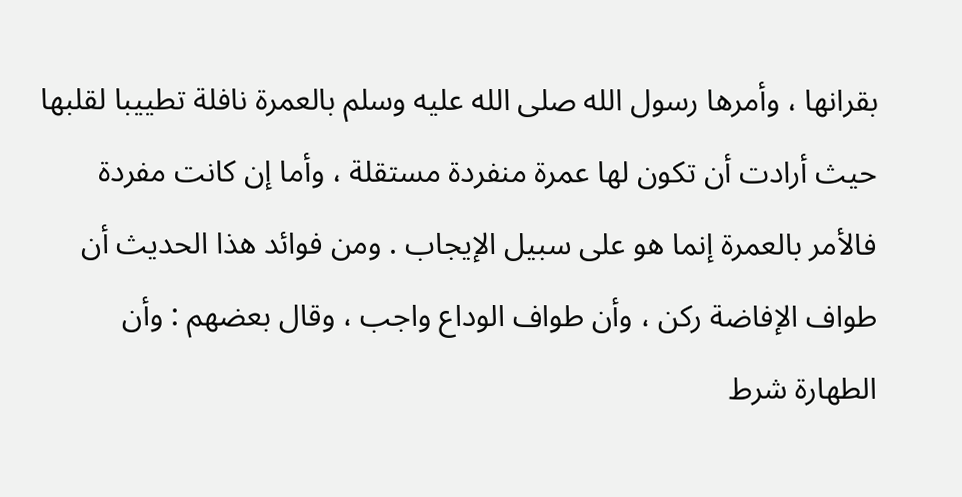بقرانها ، وأمرها رسول الله صلى الله عليه وسلم بالعمرة نافلة تطييبا لقلبها حيث أرادت أن تكون لها عمرة منفردة مستقلة ، وأما إن كانت مفردة فالأمر بالعمرة إنما هو على سبيل الإيجاب . ومن فوائد هذا الحديث أن طواف الإفاضة ركن ، وأن طواف الوداع واجب ، وقال بعضهم : وأن الطهارة شرط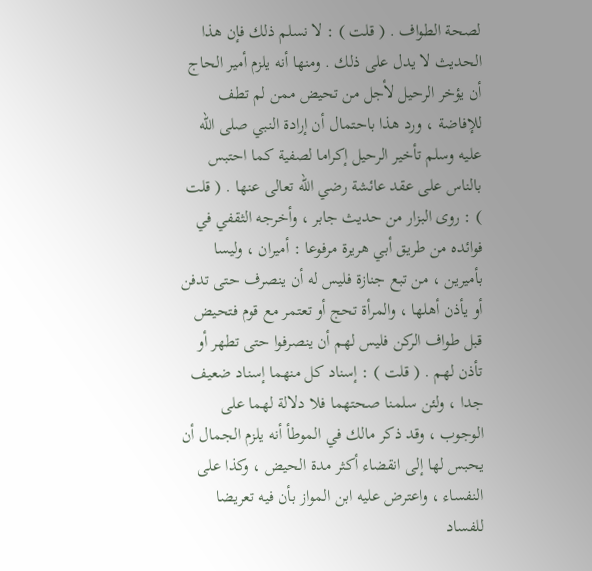لصحة الطواف . ( قلت ) : لا نسلم ذلك فإن هذا الحديث لا يدل على ذلك . ومنها أنه يلزم أمير الحاج أن يؤخر الرحيل لأجل من تحيض ممن لم تطف للإفاضة ، ورد هذا باحتمال أن إرادة النبي صلى الله عليه وسلم تأخير الرحيل إكراما لصفية كما احتبس بالناس على عقد عائشة رضي الله تعالى عنها . ( قلت ) : روى البزار من حديث جابر ، وأخرجه الثقفي في فوائده من طريق أبي هريرة مرفوعا : أميران ، وليسا بأميرين ، من تبع جنازة فليس له أن ينصرف حتى تدفن أو يأذن أهلها ، والمرأة تحج أو تعتمر مع قوم فتحيض قبل طواف الركن فليس لهم أن ينصرفوا حتى تطهر أو تأذن لهم . ( قلت ) : إسناد كل منهما إسناد ضعيف جدا ، ولئن سلمنا صحتهما فلا دلالة لهما على الوجوب ، وقد ذكر مالك في الموطأ أنه يلزم الجمال أن يحبس لها إلى انقضاء أكثر مدة الحيض ، وكذا على النفساء ، واعترض عليه ابن المواز بأن فيه تعريضا للفساد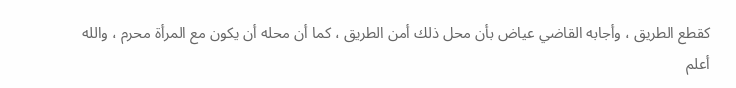كقطع الطريق ، وأجابه القاضي عياض بأن محل ذلك أمن الطريق ، كما أن محله أن يكون مع المرأة محرم ، والله أعلم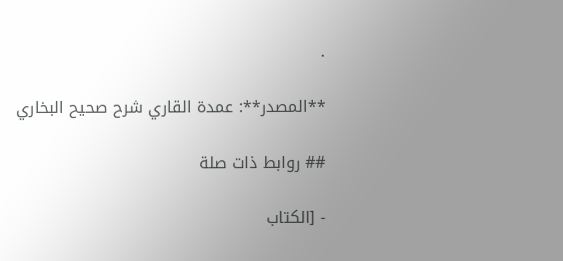.

**المصدر**: عمدة القاري شرح صحيح البخاري

## روابط ذات صلة

- [الكتاب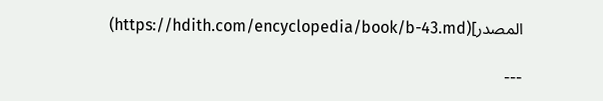المصدر](https://hdith.com/encyclopedia/book/b-43.md)

---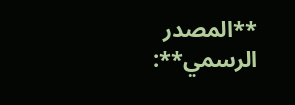**المصدر الرسمي**: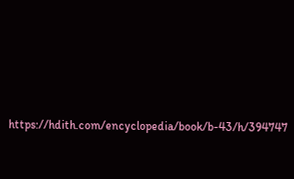https://hdith.com/encyclopedia/book/b-43/h/394747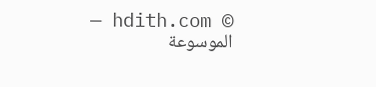© hdith.com — الموسوعة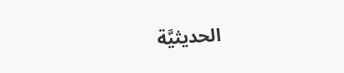الحديثيَّة